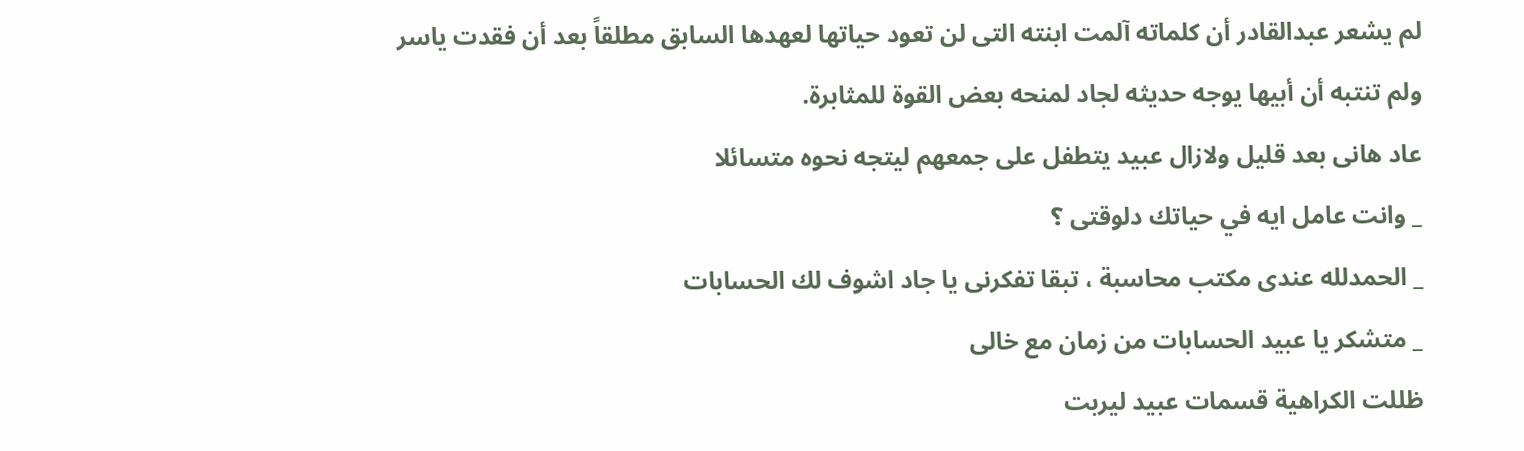لم يشعر عبدالقادر أن كلماته آلمت ابنته التى لن تعود حياتها لعهدها السابق مطلقاً بعد أن فقدت ياسر ولم تنتبه أن أبيها يوجه حديثه لجاد لمنحه بعض القوة للمثابرة.
عاد هانى بعد قليل ولازال عبيد يتطفل على جمعهم ليتجه نحوه متسائلا
_ وانت عامل ايه في حياتك دلوقتى ؟
_ الحمدلله عندى مكتب محاسبة ، تبقا تفكرنى يا جاد اشوف لك الحسابات
_ متشكر يا عبيد الحسابات من زمان مع خالى
ظللت الكراهية قسمات عبيد ليربت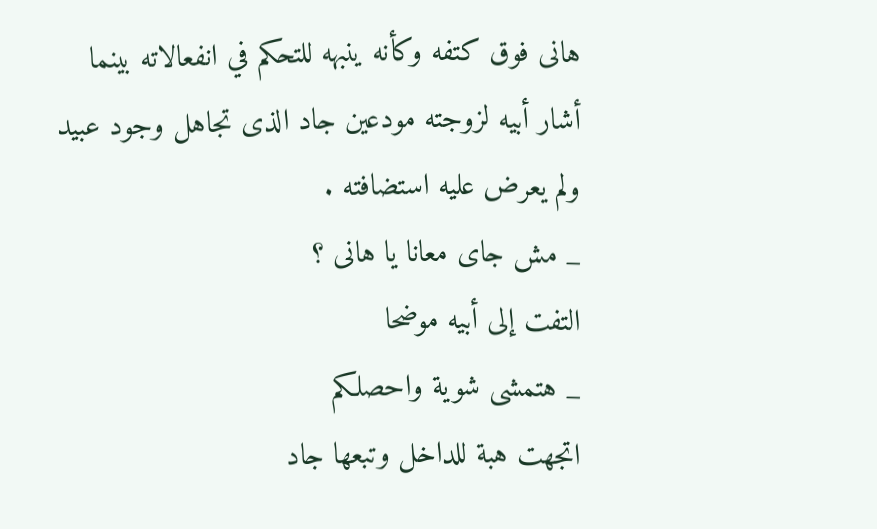هانى فوق كتفه وكأنه ينبهه للتحكم في انفعالاته بينما أشار أبيه لزوجته مودعين جاد الذى تجاهل وجود عبيد ولم يعرض عليه استضافته .
_ مش جاى معانا يا هانى ؟
التفت إلى أبيه موضحا
_ هتمشى شوية واحصلكم
اتجهت هبة للداخل وتبعها جاد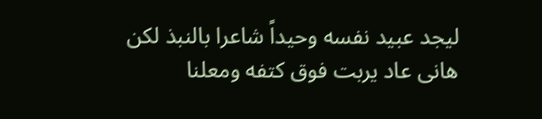ليجد عبيد نفسه وحيداً شاعرا بالنبذ لكن هانى عاد يربت فوق كتفه ومعلنا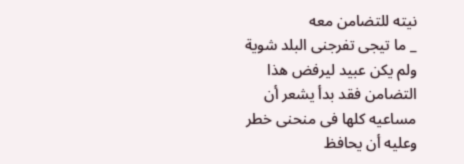نيته للتضامن معه
_ ما تيجى تفرجنى البلد شوية
ولم يكن عبيد ليرفض هذا التضامن فقد بدأ يشعر أن مساعيه كلها فى منحنى خطر وعليه أن يحافظ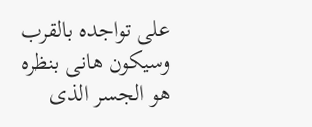على تواجده بالقرب وسيكون هانى بنظره هو الجسر الذى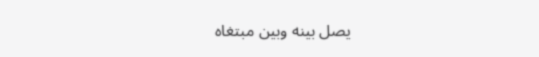يصل بينه وبين مبتغاه